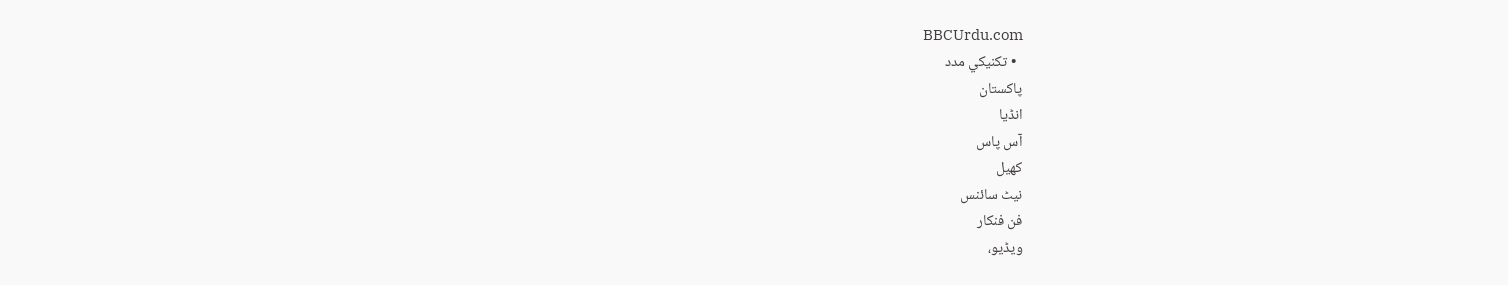BBCUrdu.com
  • تکنيکي مدد
پاکستان
انڈیا
آس پاس
کھیل
نیٹ سائنس
فن فنکار
ویڈیو،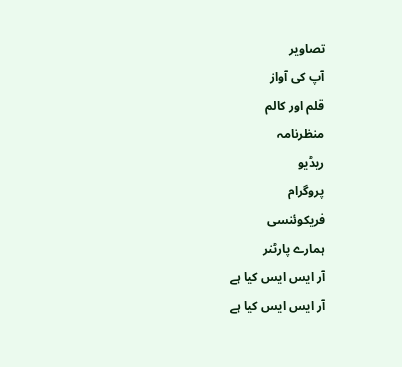تصاویر
آپ کی آواز
قلم اور کالم
منظرنامہ
ریڈیو
پروگرام
فریکوئنسی
ہمارے پارٹنر
آر ایس ایس کیا ہے
آر ایس ایس کیا ہے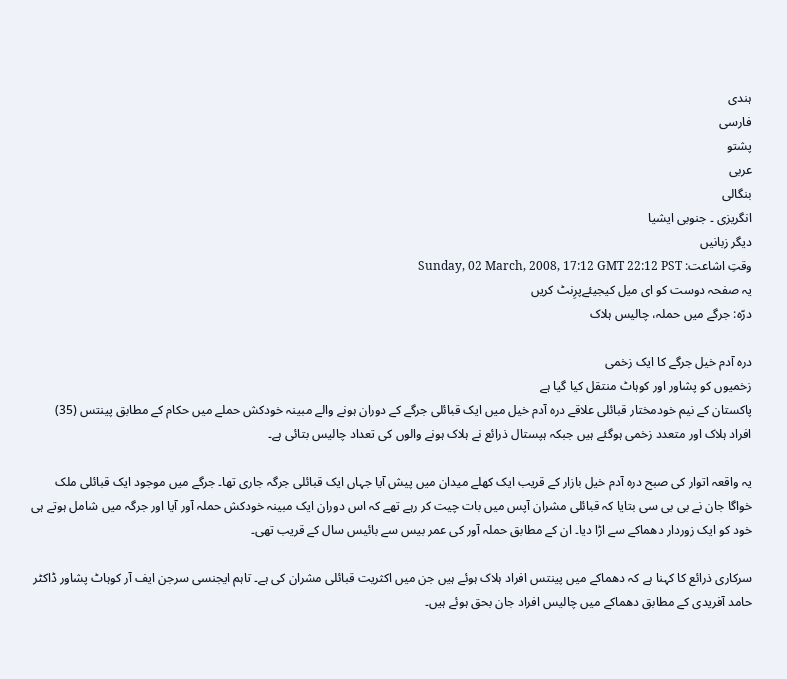ہندی
فارسی
پشتو
عربی
بنگالی
انگریزی ۔ جنوبی ایشیا
دیگر زبانیں
وقتِ اشاعت: Sunday, 02 March, 2008, 17:12 GMT 22:12 PST
یہ صفحہ دوست کو ای میل کیجیئےپرِنٹ کریں
درّہ: جرگے میں حملہ، چالیس ہلاک

درہ آدم خیل جرگے کا ایک زخمی
زخمیوں کو پشاور اور کوہاٹ منتقل کیا گیا ہے
پاکستان کے نیم خودمختار قبائلی علاقے درہ آدم خیل میں ایک قبائلی جرگے کے دوران ہونے والے مبینہ خودکش حملے میں حکام کے مطابق پینتس (35) افراد ہلاک اور متعدد زخمی ہوگئے ہیں جبکہ ہپستال ذرائع نے ہلاک ہونے والوں کی تعداد چالیس بتائی ہے۔

یہ واقعہ اتوار کی صبح درہ آدم خیل بازار کے قریب ایک کھلے میدان میں پیش آیا جہاں ایک قبائلی جرگہ جاری تھا۔ جرگے میں موجود ایک قبائلی ملک خواگا جان نے بی بی سی بتایا کہ قبائلی مشران آپس میں بات چیت کر رہے تھے کہ اس دوران ایک مبینہ خودکش حملہ آور آیا اور جرگہ میں شامل ہوتے ہی خود کو ایک زوردار دھماکے سے اڑا دیا۔ ان کے مطابق حملہ آور کی عمر بیس سے بائیس سال کے قریب تھی۔

سرکاری ذرائع کا کہنا ہے کہ دھماکے میں پینتس افراد ہلاک ہوئے ہیں جن میں اکثریت قبائلی مشران کی ہے۔ تاہم ایجنسی سرجن ایف آر کوہاٹ پشاور ڈاکٹر حامد آفریدی کے مطابق دھماکے میں چالیس افراد جان بحق ہوئے ہیں۔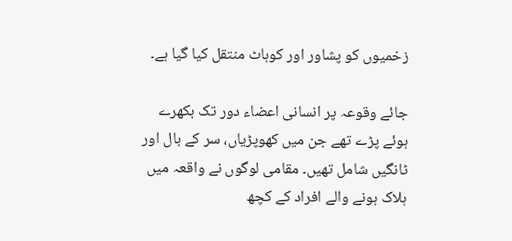زخمیوں کو پشاور اور کوہاٹ منتقل کیا گیا ہے۔

جائے وقوعہ پر انسانی اعضاء دور تک بکھرے ہوئے پڑے تھے جن میں کھوپڑیاں، سر کے بال اور ٹانگیں شامل تھیں۔ مقامی لوگوں نے واقعہ میں ہلاک ہونے والے افراد کے کچھ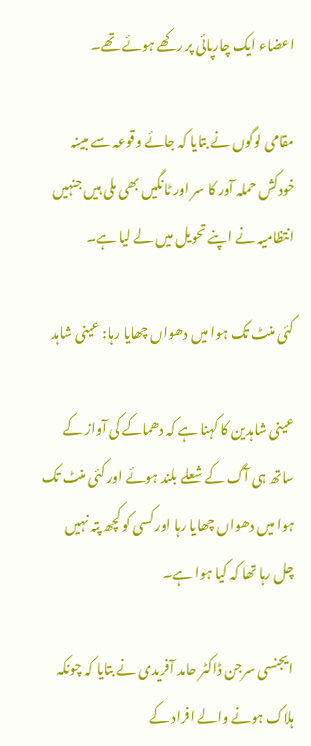اعضاء ایک چارپائی پر رکھے ہوئے تھے۔

مقامی لوگوں نے بتایا کہ جائے وقوعہ سے مبینہ خودکش حملہ آور کا سر اور ٹانگیں بھی ملی ہیں جنہیں انتظامیہ نے اپنے تحویل میں لے لیا ہے۔

کئی منٹ تک ہوا میں دھواں چھایا رہا: عینی شاہد

عینی شاہدین کا کہنا ہے کہ دھماکے کی آواز کے ساتھ ہی آگ کے شعلے بلند ہوئے اور کئی منٹ تک ہوا میں دھواں چھایا رہا اور کسی کو کچھ پتہ نہیں چل رہا تھا کہ کیا ہوا ہے۔

ایجنسی سرجن ڈاکٹر حامد آفریدی نے بتایا کہ چونکہ ہلاک ہونے والے افراد کے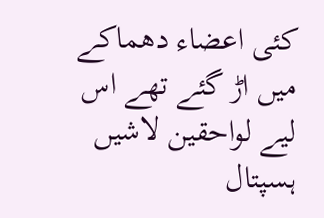کئی اعضاء دھماکے میں اڑ گئے تھے اس لیے لواحقین لاشیں ہسپتال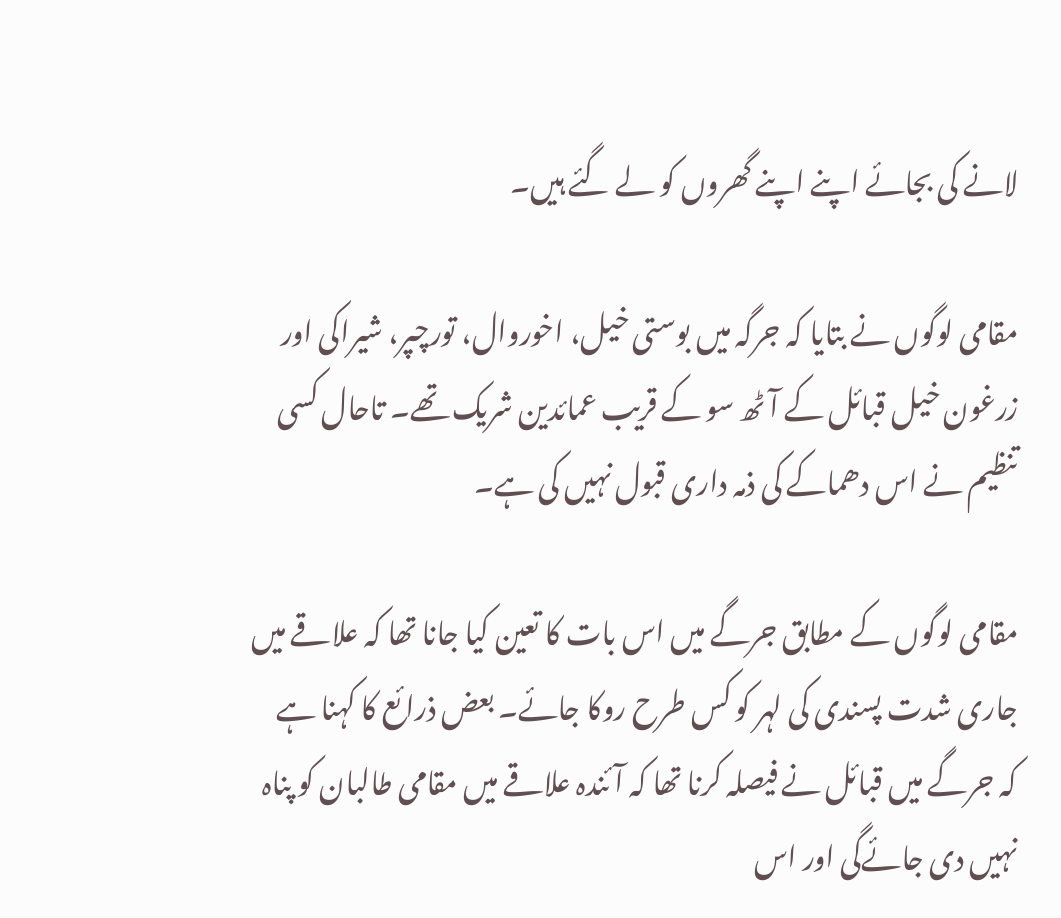لانے کی بجائے اپنے اپنے گھروں کو لے گئے ہیں۔

مقامی لوگوں نے بتایا کہ جرگہ میں بوستی خیل، اخوروال، تورچپر، شیراکی اور زرغون خیل قبائل کے آٹھ سو کے قریب عمائدین شریک تھے۔ تاحال کسی تنظیم نے اس دھماکے کی ذمہ داری قبول نہیں کی ہے۔

مقامی لوگوں کے مطابق جرگے میں اس بات کا تعین کیا جانا تھا کہ علاقے میں جاری شدت پسندی کی لہر کو کس طرح روکا جائے۔ بعض ذرائع کا کہنا ہے کہ جرگے میں قبائل نے فیصلہ کرنا تھا کہ آئندہ علاقے میں مقامی طالبان کو پناہ نہیں دی جائےگی اور اس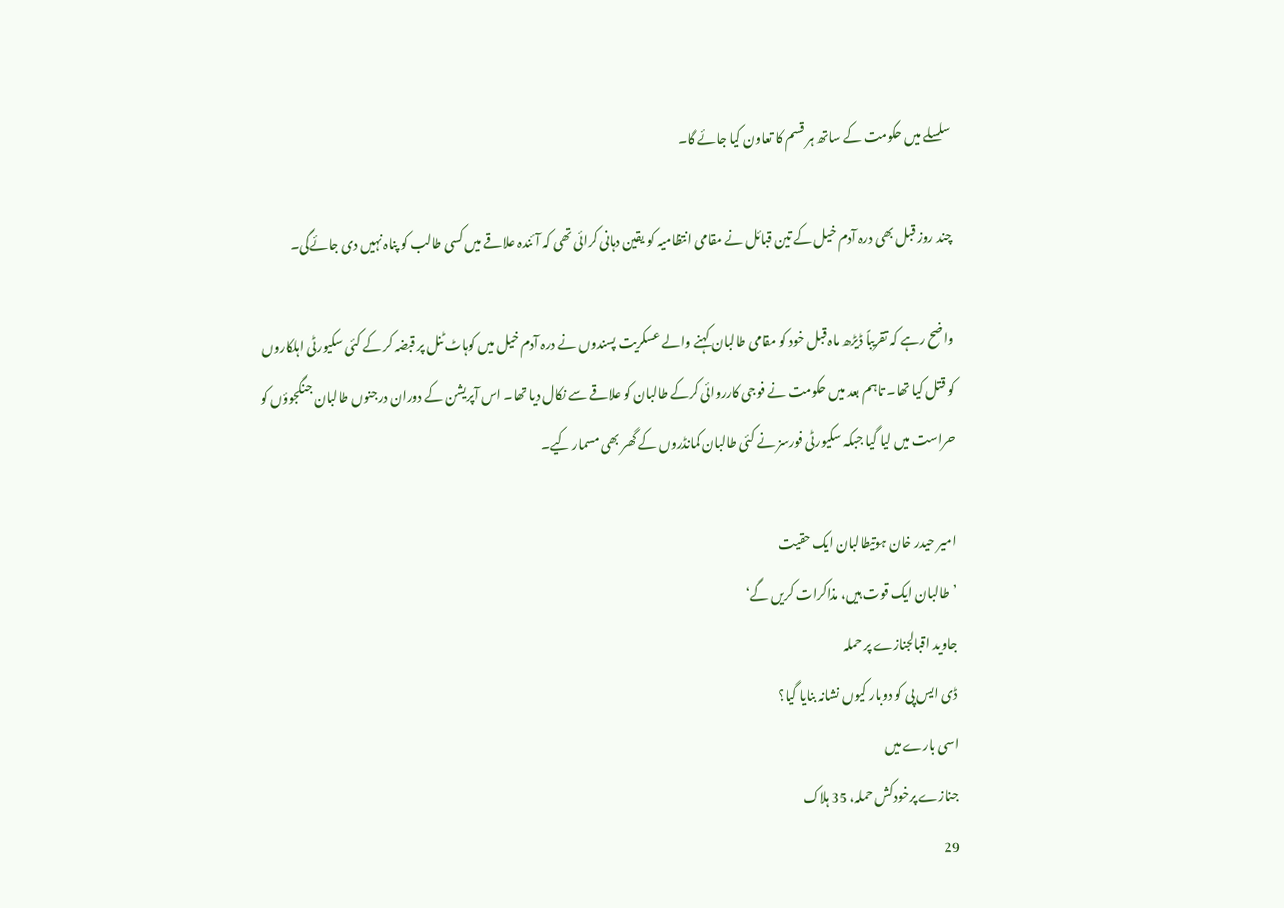سلسلے میں حکومت کے ساتھ ہر قسم کا تعاون کیا جائے گا۔

چند روز قبل بھی درہ آدم خیل کے تین قبائل نے مقامی انتظامیہ کو یقین دہانی کرائی تھی کہ آئندہ علاقے میں کسی طالب کو پناہ نہیں دی جائےگی۔

واضح رہے کہ تقریباً ڈیڑھ ماہ قبل خود کو مقامی طالبان کہنے والے عسکریت پسندوں نے درہ آدم خیل میں کوہاٹ ٹنل پر قبضہ کر کے کئی سکیورٹی اہلکاروں کو قتل کیا تھا۔ تاہم بعد میں حکومت نے فوجی کارروائی کرکے طالبان کو علاقے سے نکال دیا تھا۔ اس آپریشن کے دوران درجنوں طالبان جنگجوؤں کو حراست میں لیا گیا جبکہ سکیورٹی فورسز نے کئی طالبان کمانڈروں کے گھر بھی مسمار کیے۔

امیر حیدر خان ہوتیطالبان ایک حقیت
’طالبان ایک قوت ہیں، مذاکرات کریں گے‘
جاوید اقبالجنازے پر حملہ
ڈی ایس پی کو دوبار کیوں نشانہ بنایا گیا؟
اسی بارے میں
جنازے پرخودکش حملہ، 35 ہلاک
29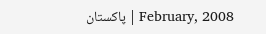February, 2008 | پاکستان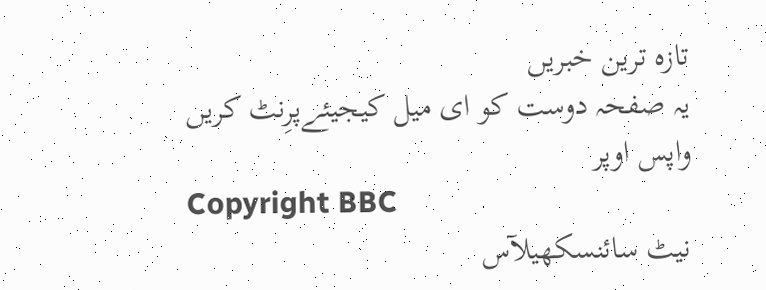تازہ ترین خبریں
یہ صفحہ دوست کو ای میل کیجیئےپرِنٹ کریں
واپس اوپر
Copyright BBC
نیٹ سائنسکھیلآس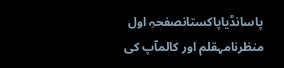پاسانڈیاپاکستانصفحہِ اول
منظرنامہقلم اور کالمآپ کی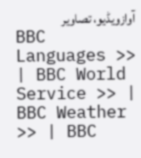آوازویڈیو، تصاویر
BBC Languages >> | BBC World Service >> | BBC Weather >> | BBC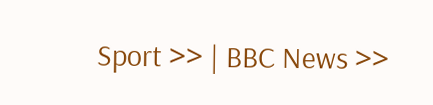Sport >> | BBC News >>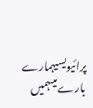پرائیویسیہمارے بارے میںہمیں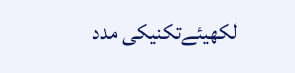لکھیئےتکنیکی مدد